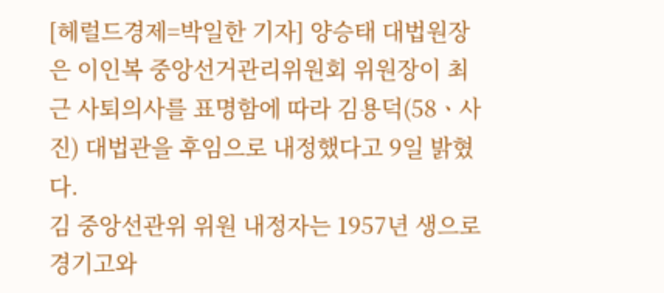[헤럴드경제=박일한 기자] 양승태 대법원장은 이인복 중앙선거관리위원회 위원장이 최근 사퇴의사를 표명함에 따라 김용덕(58ㆍ사진) 대법관을 후임으로 내정했다고 9일 밝혔다.
김 중앙선관위 위원 내정자는 1957년 생으로 경기고와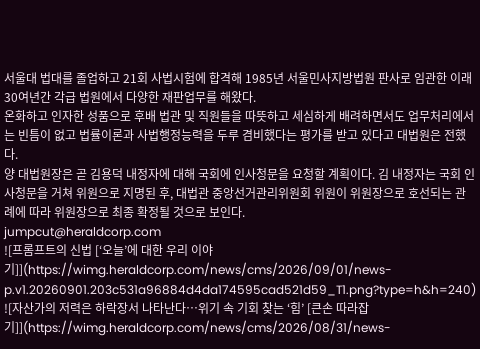서울대 법대를 졸업하고 21회 사법시험에 합격해 1985년 서울민사지방법원 판사로 임관한 이래 30여년간 각급 법원에서 다양한 재판업무를 해왔다.
온화하고 인자한 성품으로 후배 법관 및 직원들을 따뜻하고 세심하게 배려하면서도 업무처리에서는 빈틈이 없고 법률이론과 사법행정능력을 두루 겸비했다는 평가를 받고 있다고 대법원은 전했다.
양 대법원장은 곧 김용덕 내정자에 대해 국회에 인사청문을 요청할 계획이다. 김 내정자는 국회 인사청문을 거쳐 위원으로 지명된 후, 대법관 중앙선거관리위원회 위원이 위원장으로 호선되는 관례에 따라 위원장으로 최종 확정될 것으로 보인다.
jumpcut@heraldcorp.com
![프롬프트의 신법 [‘오늘’에 대한 우리 이야기]](https://wimg.heraldcorp.com/news/cms/2026/09/01/news-p.v1.20260901.203c531a96884d4da174595cad521d59_T1.png?type=h&h=240)
![자산가의 저력은 하락장서 나타난다…위기 속 기회 찾는 ‘힘’ [큰손 따라잡기]](https://wimg.heraldcorp.com/news/cms/2026/08/31/news-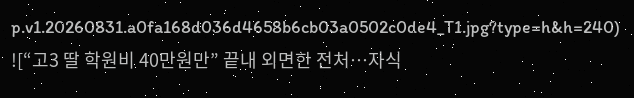p.v1.20260831.a0fa168d036d4658b6cb03a0502c0de4_T1.jpg?type=h&h=240)
![“고3 딸 학원비 40만원만” 끝내 외면한 전처…자식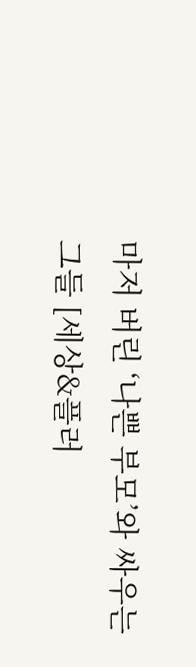마저 버린 ‘나쁜 부모’와 싸우는 그들 [세상&플러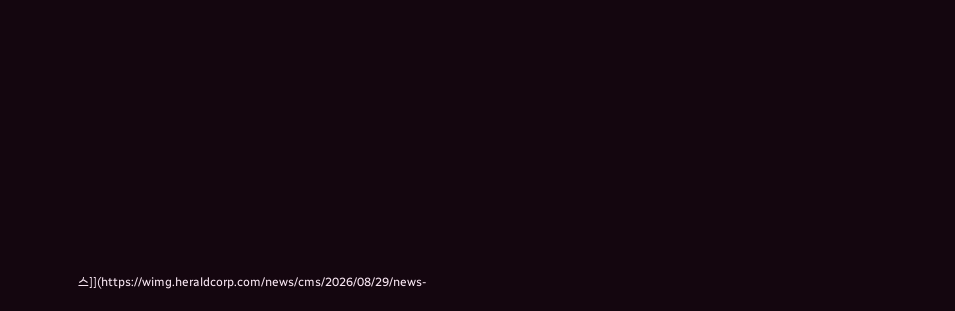스]](https://wimg.heraldcorp.com/news/cms/2026/08/29/news-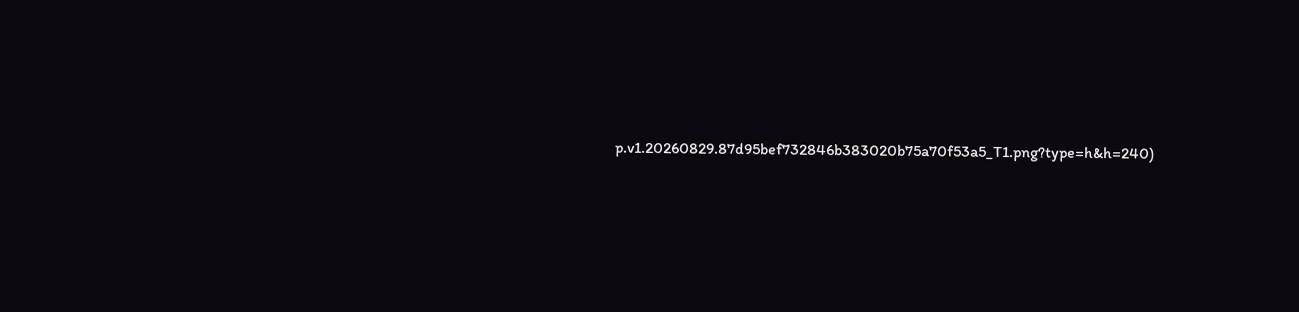p.v1.20260829.87d95bef732846b383020b75a70f53a5_T1.png?type=h&h=240)